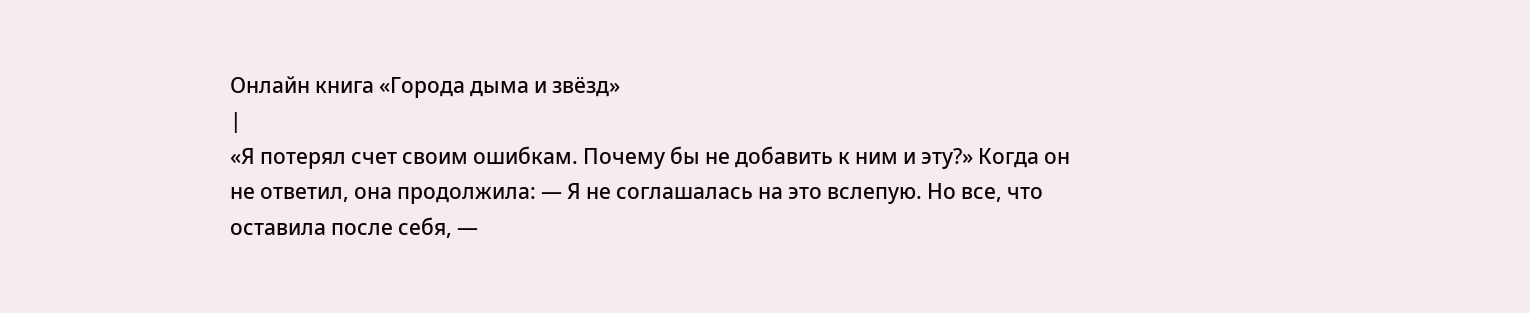Онлайн книга «Города дыма и звёзд»
|
«Я потерял счет своим ошибкам. Почему бы не добавить к ним и эту?» Когда он не ответил, она продолжила: — Я не соглашалась на это вслепую. Но все, что оставила после себя, —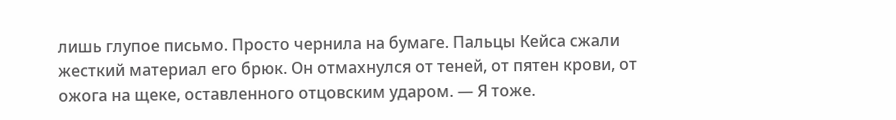лишь глупое письмо. Просто чернила на бумаге. Пальцы Кейса сжали жесткий материал его брюк. Он отмахнулся от теней, от пятен крови, от ожога на щеке, оставленного отцовским ударом. — Я тоже.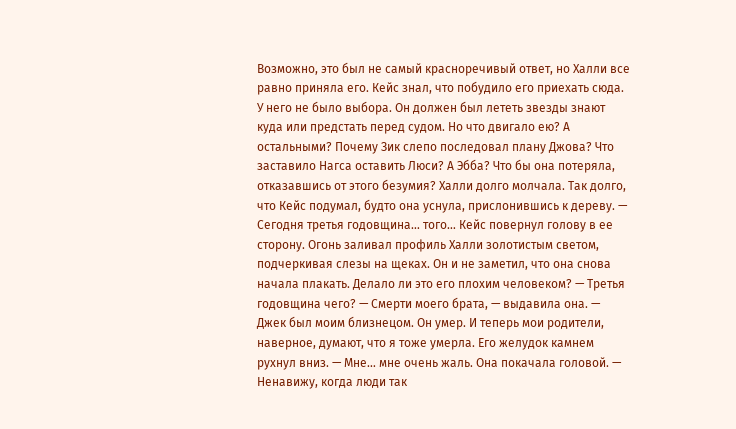Возможно, это был не самый красноречивый ответ, но Халли все равно приняла его. Кейс знал, что побудило его приехать сюда. У него не было выбора. Он должен был лететь звезды знают куда или предстать перед судом. Но что двигало ею? А остальными? Почему Зик слепо последовал плану Джова? Что заставило Нагса оставить Люси? А Эбба? Что бы она потеряла, отказавшись от этого безумия? Халли долго молчала. Так долго, что Кейс подумал, будто она уснула, прислонившись к дереву. — Сегодня третья годовщина… того… Кейс повернул голову в ее сторону. Огонь заливал профиль Халли золотистым светом, подчеркивая слезы на щеках. Он и не заметил, что она снова начала плакать. Делало ли это его плохим человеком? — Третья годовщина чего? — Смерти моего брата, — выдавила она. — Джек был моим близнецом. Он умер. И теперь мои родители, наверное, думают, что я тоже умерла. Его желудок камнем рухнул вниз. — Мне… мне очень жаль. Она покачала головой. — Ненавижу, когда люди так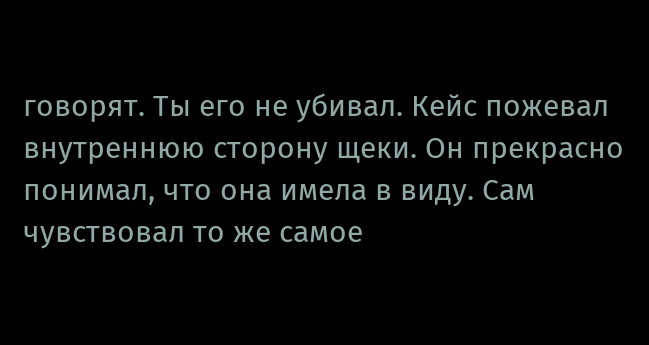говорят. Ты его не убивал. Кейс пожевал внутреннюю сторону щеки. Он прекрасно понимал, что она имела в виду. Сам чувствовал то же самое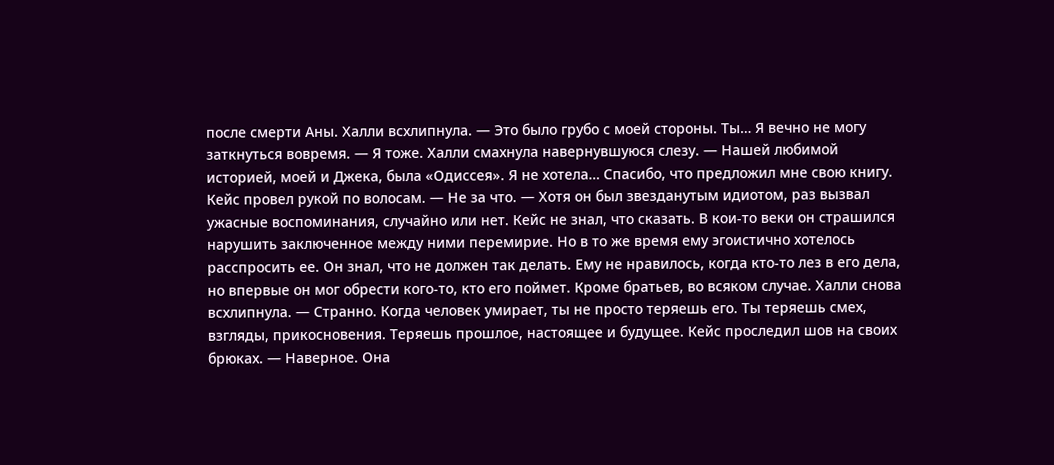после смерти Аны. Халли всхлипнула. — Это было грубо с моей стороны. Ты… Я вечно не могу заткнуться вовремя. — Я тоже. Халли смахнула навернувшуюся слезу. — Нашей любимой историей, моей и Джека, была «Одиссея». Я не хотела… Спасибо, что предложил мне свою книгу. Кейс провел рукой по волосам. — Не за что. — Хотя он был звезданутым идиотом, раз вызвал ужасные воспоминания, случайно или нет. Кейс не знал, что сказать. В кои-то веки он страшился нарушить заключенное между ними перемирие. Но в то же время ему эгоистично хотелось расспросить ее. Он знал, что не должен так делать. Ему не нравилось, когда кто-то лез в его дела, но впервые он мог обрести кого-то, кто его поймет. Кроме братьев, во всяком случае. Халли снова всхлипнула. — Странно. Когда человек умирает, ты не просто теряешь его. Ты теряешь смех, взгляды, прикосновения. Теряешь прошлое, настоящее и будущее. Кейс проследил шов на своих брюках. — Наверное. Она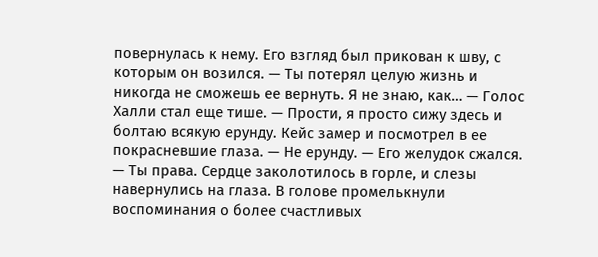повернулась к нему. Его взгляд был прикован к шву, с которым он возился. — Ты потерял целую жизнь и никогда не сможешь ее вернуть. Я не знаю, как… — Голос Халли стал еще тише. — Прости, я просто сижу здесь и болтаю всякую ерунду. Кейс замер и посмотрел в ее покрасневшие глаза. — Не ерунду. — Его желудок сжался. — Ты права. Сердце заколотилось в горле, и слезы навернулись на глаза. В голове промелькнули воспоминания о более счастливых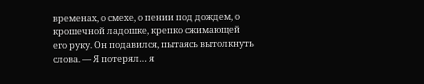временах, о смехе, о пении под дождем, о крошечной ладошке, крепко сжимающей его руку. Он подавился, пытаясь вытолкнуть слова. — Я потерял… я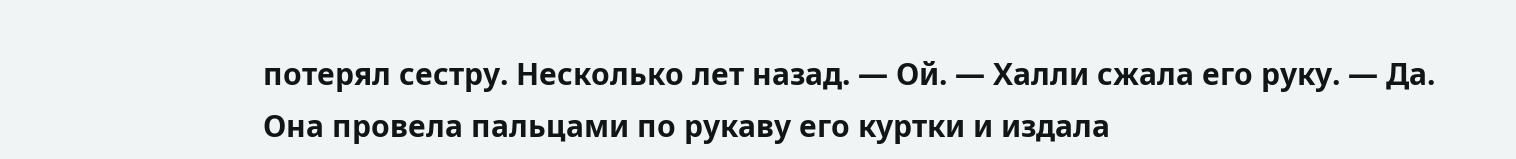потерял сестру. Несколько лет назад. — Ой. — Халли сжала его руку. — Да. Она провела пальцами по рукаву его куртки и издала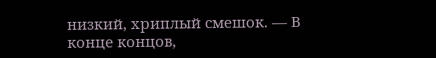низкий, хриплый смешок. — В конце концов,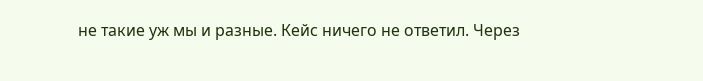не такие уж мы и разные. Кейс ничего не ответил. Через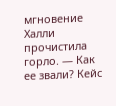мгновение Халли прочистила горло. — Как ее звали? Кейс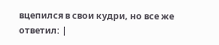вцепился в свои кудри, но все же ответил: |